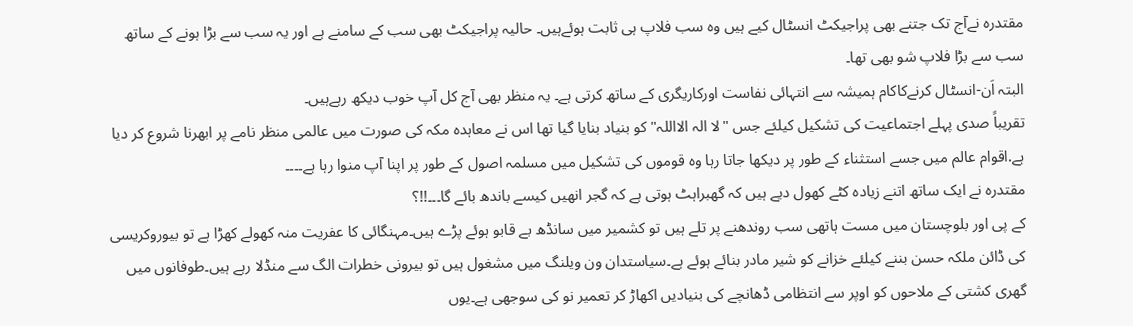مقتدرہ نےآج تک جتنے بھی پراجیکٹ انسٹال کیے ہیں وہ سب فلاپ ہی ثابت ہوئےہیں۔ حالیہ پراجیکٹ بھی سب کے سامنے ہے اور یہ سب سے بڑا ہونے کے ساتھ سب سے بڑا فلاپ شو بھی تھا۔
البتہ اَن-انسٹال کرنےکاکام ہمیشہ سے انتہائی نفاست اورکاریگری کے ساتھ کرتی ہے۔ یہ منظر بھی آج کل آپ خوب دیکھ رہےہیں۔
تقریباً صدی پہلے اجتماعیت کی تشکیل کیلئے جس "لا الہ الااللہ" کو بنیاد بنایا گیا تھا اس نے معاہدہ مکہ کی صورت میں عالمی منظر نامے پر ابھرنا شروع کر دیا ہے.اقوام عالم میں جسے استثناء کے طور پر دیکھا جاتا رہا وہ قوموں کی تشکیل میں مسلمہ اصول کے طور پر اپنا آپ منوا رہا ہے۔۔۔۔
مقتدرہ نے ایک ساتھ اتنے زیادہ کٹے کھول دیے ہیں کہ گھبراہٹ ہوتی ہے کہ گجر انھیں کیسے باندھ بائے گا۔۔۔!!؟
کے پی اور بلوچستان میں مست ہاتھی سب روندھنے پر تلے ہیں تو کشمیر میں سانڈھ بے قابو ہوئے پڑے ہیں۔مہنگائی کا عفریت منہ کھولے کھڑا ہے تو بیوروکریسی کی ڈائن ملکہ حسن بننے کیلئے خزانے کو شیر مادر بنائے ہوئے ہے۔سیاستدان ون ویلنگ میں مشغول ہیں تو بیرونی خطرات الگ سے منڈلا رہے ہیں۔طوفانوں میں گھری کشتی کے ملاحوں کو اوپر سے انتظامی ڈھانچے کی بنیادیں اکھاڑ کر تعمیر نو کی سوجھی ہے۔یوں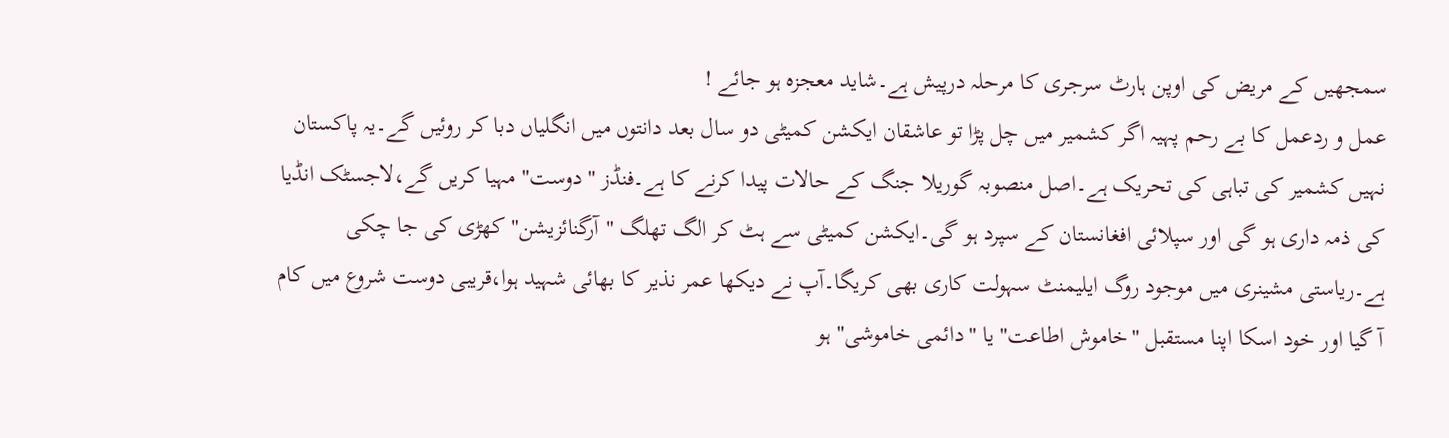سمجھیں کے مریض کی اوپن ہارٹ سرجری کا مرحلہ درپیش ہے۔شاید معجزہ ہو جائے !
عمل و ردعمل کا بے رحم پہیہ اگر کشمیر میں چل پڑا تو عاشقان ایکشن کمیٹی دو سال بعد دانتوں میں انگلیاں دبا کر روئیں گے۔یہ پاکستان نہیں کشمیر کی تباہی کی تحریک ہے۔اصل منصوبہ گوریلا جنگ کے حالات پیدا کرنے کا ہے۔فنڈز "دوست" مہیا کریں گے،لاجسٹک انڈیا کی ذمہ داری ہو گی اور سپلائی افغانستان کے سپرد ہو گی۔ایکشن کمیٹی سے ہٹ کر الگ تھلگ "آرگنائزیشن" کھڑی کی جا چکی ہے۔ریاستی مشینری میں موجود روگ ایلیمنٹ سہولت کاری بھی کریگا۔آپ نے دیکھا عمر نذیر کا بھائی شہید ہوا،قریبی دوست شروع میں کام آ گیا اور خود اسکا اپنا مستقبل "خاموش اطاعت" یا "دائمی خاموشی" ہو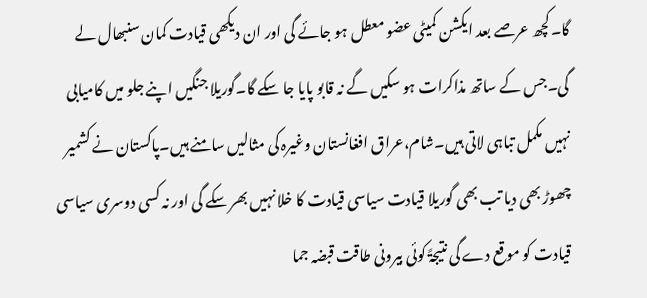گا۔کچھ عرصے بعد ایکشن کمیٹی عضو معطل ہو جائے گی اور ان دیکھی قیادت کمان سنبھال لے گی۔جس کے ساتھ مذاکرات ہو سکیں گے نہ قابو پایا جا سکے گا۔گوریلا جنگیں اپنے جلو میں کامیابی نہیں مکمل تباہی لاتی ہیں۔شام،عراق افغانستان وغیرہ کی مثالیں سامنے ہیں۔پاکستان نے کشمیر چھوڑ بھی دیا تب بھی گوریلا قیادت سیاسی قیادت کا خلا نہیں بھر سکے گی اور نہ کسی دوسری سیاسی قیادت کو موقع دے گی نتیجۃً کوئی بیرونی طاقت قبضہ جما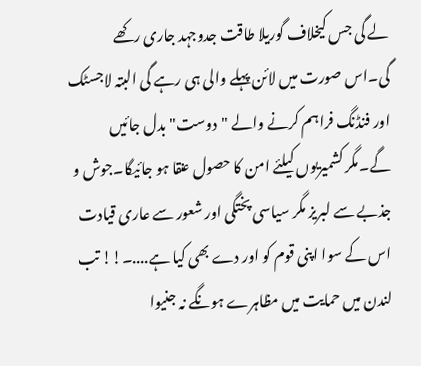لے گی جس کیخلاف گوریلا طاقت جدوجہد جاری رکھے گی۔اس صورت میں لائن پہلے والی ہی رہے گی البتہ لاجسٹک اور فنڈنگ فراہم کرنے والے "دوست" بدل جائیں گے۔مگر کشمیریوں کیلئے امن کا حصول عنقا ہو جائیگا۔جوش و جذبے سے لبریز مگر سیاسی پختگی اور شعور سے عاری قیادت اس کے سوا اپنی قوم کو اور دے بھی کیا ہے....۔!! تب لندن میں حمایت میں مظاہرے ہونگے نہ جنیوا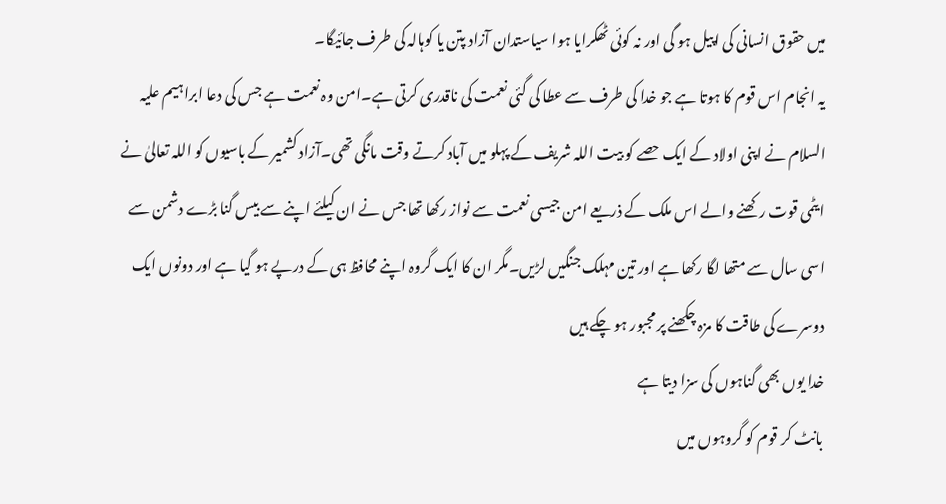میں حقوق انسانی کی اپیل ہو گی اور نہ کوئی ٹھکرایا ہوا سیاستدان آزاد پتن یا کوہالہ کی طرف جائیگا۔
یہ انجام اس قوم کا ہوتا ہے جو خدا کی طرف سے عطا کی گئی نعمت کی ناقدری کرتی ہے۔امن وہ نعمت ہے جس کی دعا ابراہیم علیہ السلام نے اپنی اولاد کے ایک حصے کو بیت اللہ شریف کے پہلو میں آباد کرتے وقت مانگی تھی۔آزاد کشمیر کے باسیوں کو اللہ تعالیٰ نے ایٹمی قوت رکھنے والے اس ملک کے ذریعے امن جیسی نعمت سے نواز رکھا تھا جس نے ان کیلئے اپنے سے بیس گنا بڑے دشمن سے اسی سال سے متھا لگا رکھا ہے اور تین مہلک جنگیں لڑیں۔مگر ان کا ایک گروہ اپنے محافظ ہی کے درپے ہو گیا ہے اور دونوں ایک دوسرے کی طاقت کا مزہ چکھنے پر مجبور ہو چکے ہیں
خدا یوں بھی گناہوں کی سزا دیتا ہے
بانٹ کر قوم کو گروہوں میں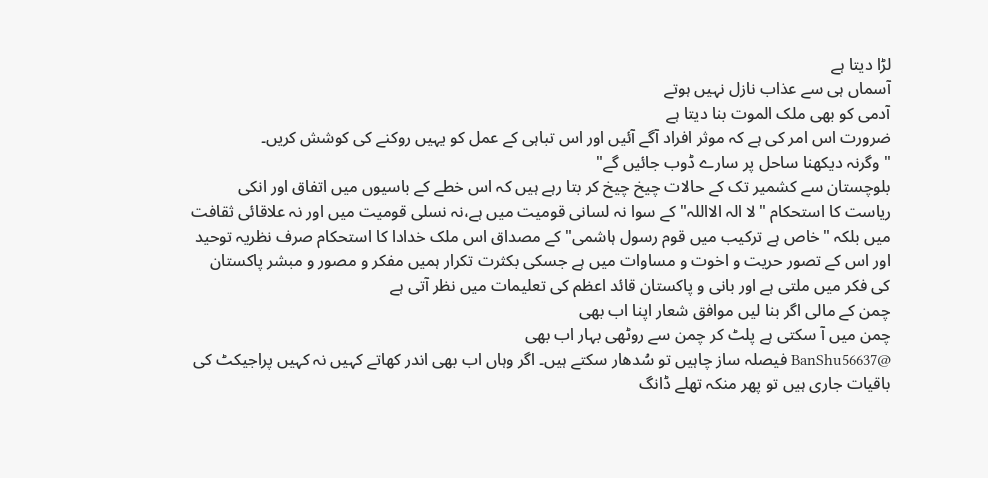لڑا دیتا ہے
آسماں ہی سے عذاب نازل نہیں ہوتے
آدمی کو بھی ملک الموت بنا دیتا ہے
ضرورت اس امر کی ہے کہ موثر افراد آگے آئیں اور اس تباہی کے عمل کو یہیں روکنے کی کوشش کریں۔
"وگرنہ دیکھنا ساحل پر سارے ڈوب جائیں گے"
بلوچستان سے کشمیر تک کے حالات چیخ چیخ کر بتا رہے ہیں کہ اس خطے کے باسیوں میں اتفاق اور انکی ریاست کا استحکام "لا الہ الااللہ" کے سوا نہ لسانی قومیت میں ہے،نہ نسلی قومیت میں اور نہ علاقائی ثقافت میں بلکہ "خاص ہے ترکیب میں قوم رسول ہاشمی" کے مصداق اس ملک خدادا کا استحکام صرف نظریہ توحید اور اس کے تصور حریت و اخوت و مساوات میں ہے جسکی بکثرت تکرار ہمیں مفکر و مصور و مبشر پاکستان کی فکر میں ملتی ہے اور بانی و پاکستان قائد اعظم کی تعلیمات میں نظر آتی ہے
چمن کے مالی اگر بنا لیں موافق شعار اپنا اب بھی
چمن میں آ سکتی ہے پلٹ کر چمن سے روٹھی بہار اب بھی
@BanShu56637 فیصلہ ساز چاہیں تو سُدھار سکتے ہیں۔ اگر وہاں اب بھی اندر کھاتے کہیں نہ کہیں پراجیکٹ کی باقیات جاری ہیں تو پھر منکہ تھلے ڈانگ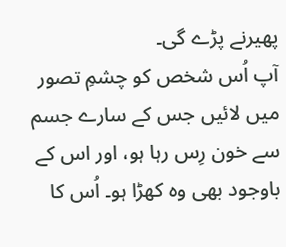پھیرنے پڑے گی۔
آپ اُس شخص کو چشمِ تصور میں لائیں جس کے سارے جسم سے خون رِس رہا ہو، اور اس کے باوجود بھی وہ کھڑا ہو۔ اُس کا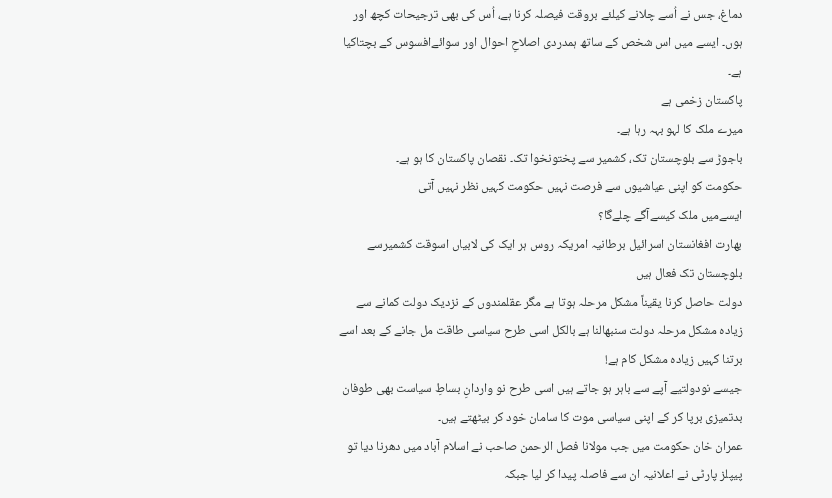دماغ، جس نے اُسے چلانے کیلئے بروقت فیصلہ کرنا ہے، اُس کی بھی ترجیحات کچھ اور ہوں۔ ایسے میں اس شخص کے ساتھ ہمدردی اصلاحِ احوال اور سوائےافسوس کے بچتاکیا ہے۔
پاکستان زخمی ہے
میرے ملک کا لہو بہہ رہا ہے۔
باجوڑ سے بلوچستان تک، کشمیر سے پختونخوا تک۔ نقصان پاکستان کا ہو ہے۔
حکومت کو اپنی عیاشیوں سے فرصت نہیں حکومت کہیں نظر نہیں آتی
ایسےمیں ملک کیسےآگے چلےگا؟
بھارت افغانستان اسرائیل برطانیہ امریکہ روس ہر ایک کی لابیاں اسوقت کشمیرسے بلوچستان تک فعال ہیں
دولت حاصل کرنا یقیناً مشکل مرحلہ ہوتا ہے مگر عقلمندوں کے نزدیک دولت کمانے سے زیادہ مشکل مرحلہ دولت سنبھالنا ہے بالکل اسی طرح سیاسی طاقت مل جانے کے بعد اسے برتنا کہیں زیادہ مشکل کام ہے!
جیسے نودولتیے آپے سے باہر ہو جاتے ہیں اسی طرح نو واردانِ بساطِ سیاست بھی طوفان بدتمیزی برپا کر کے اپنی سیاسی موت کا سامان خود کر بیٹھتے ہیں۔
عمران خان حکومت میں جب مولانا فصل الرحمن صاحب نے اسلام آباد میں دھرنا دیا تو پیپلز پارٹی نے اعلانیہ ان سے فاصلہ پیدا کر لیا جبکہ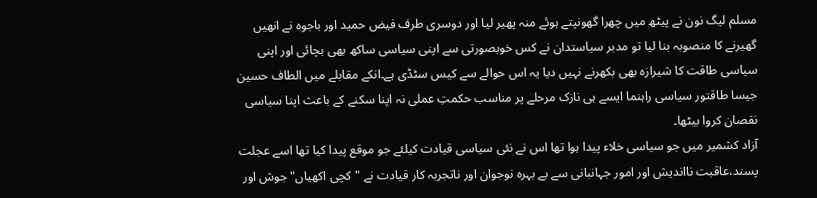مسلم لیگ نون نے پیٹھ میں چھرا گھونپتے ہوئے منہ پھیر لیا اور دوسری طرف فیض حمید اور باجوہ نے انھیں گھیرنے کا منصوبہ بنا لیا تو مدبر سیاستدان نے کس خوبصورتی سے اپنی سیاسی ساکھ بھی بچائی اور اپنی سیاسی طاقت کا شیرازہ بھی بکھرنے نہیں دیا یہ اس حوالے سے کیس سٹڈی ہے۔انکے مقابلے میں الطاف حسین جیسا طاقتور سیاسی راہنما ایسے ہی نازک مرحلے پر مناسب حکمتِ عملی نہ اپنا سکنے کے باعث اپنا سیاسی نقصان کروا بیٹھا۔
آزاد کشمیر میں جو سیاسی خلاء پیدا ہوا تھا اس نے نئی سیاسی قیادت کیلئے جو موقع پیدا کیا تھا اسے عجلت پسند،عاقبت نااندیش اور امور جہانبانی سے بے بہرہ نوجوان اور ناتجربہ کار قیادت نے "کچی اکھیاں" جوش اور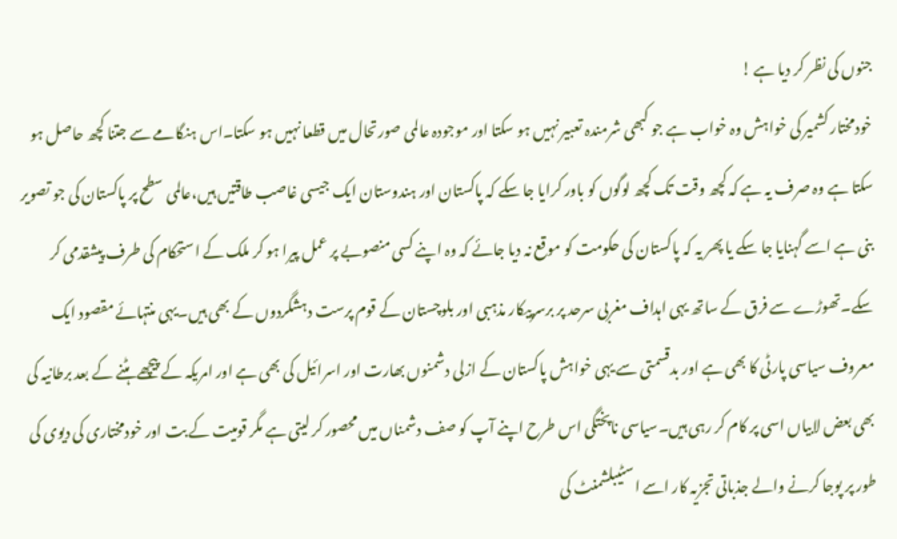جنوں کی نظر کر دیا ہے !
خودمختار کشمیر کی خواہش وہ خواب ہے جو کبھی شرمندہ تعبیر نہیں ہو سکتا اور موجودہ عالمی صورتحال میں قطعا نہیں ہو سکتا۔اس ہنگامے سے جتنا کچھ حاصل ہو سکتا ہے وہ صرف یہ ہے کہ کچھ وقت تک کچھ لوگوں کو باور کرایا جا سکے کہ پاکستان اور ہندوستان ایک جیسی غاصب طاقتیں ہیں،عالمی سطح پر پاکستان کی جو تصویر بنی ہے اسے گہنایا جا سکے یا پھر یہ کہ پاکستان کی حکومت کو موقع نہ دیا جائے کہ وہ اپنے کسی منصوبے پر عمل پیرا ہو کر ملک کے استحکام کی طرف پیشقدمی کر سکے۔تھوڑے سے فرق کے ساتھ یہی اہداف مغربی سرحد پر برسرپیکار مذہبی اور بلوچستان کے قوم پرست دہشگردوں کے بھی ہیں۔یہی منتہائے مقصود ایک معروف سیاسی پارٹی کا بھی ہے اور بدقسمتی سے یہی خواہش پاکستان کے ازلی دشمنوں بھارت اور اسرائیل کی بھی ہے اور امریکہ کے پیچھے ہٹنے کے بعد برطانیہ کی بھی بعض لابیاں اسی پر کام کر رہی ہیں۔سیاسی ناپختگی اس طرح اپنے آپ کو صف دشمناں میں محصور کر لیتی ہے مگر قومیت کے بت اور خودمختاری کی دیوی کی طور پر پوجا کرنے والے جذباتی تجزیہ کار اسے اسٹیبلشمنٹ کی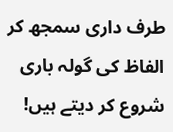طرف داری سمجھ کر الفاظ کی گولہ باری شروع کر دیتے ہیں!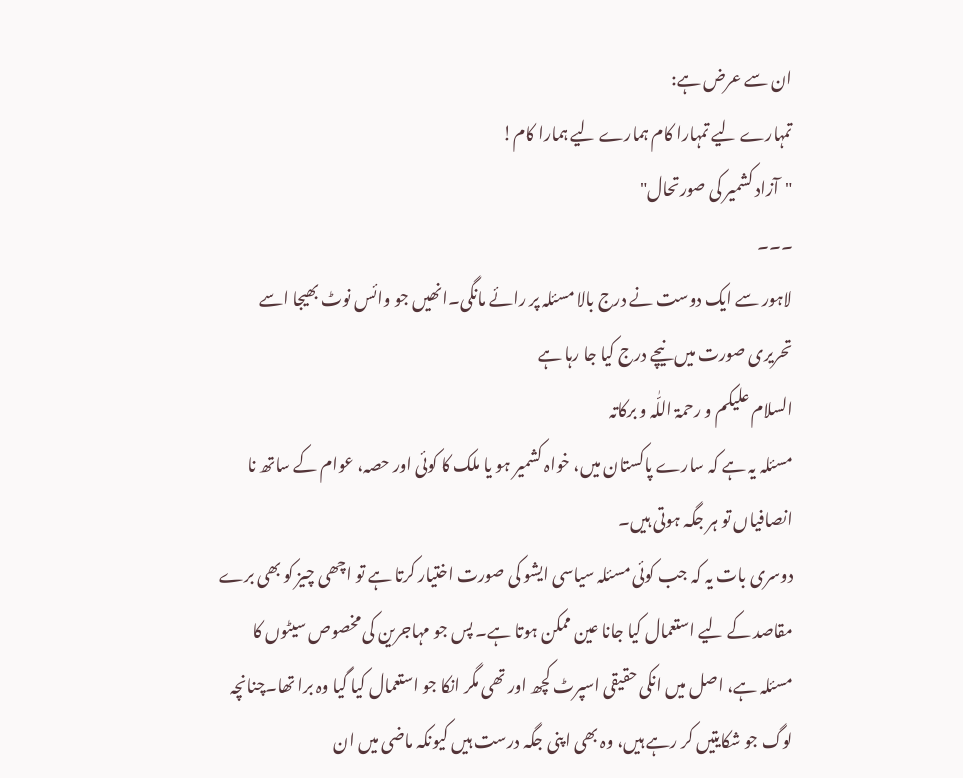ان سے عرض ہے:
تمہارے لیے تمہارا کام ہمارے لیے ہمارا کام!
"آزاد کشمیر کی صورتحال"
۔۔۔
لاہور سے ایک دوست نے درج بالا مسئلہ پر رائے مانگی۔انھیں جو وائس نوٹ بھیجا اسے تحریری صورت میں نیچے درج کیا جا رہا ہے
السلام علیکم و رحمۃ اللّٰہ و برکاتہ
مسئلہ یہ ہے کہ سارے پاکستان میں، خواہ کشمیر ہو یا ملک کا کوئی اور حصہ، عوام کے ساتھ نا انصافیاں تو ہر جگہ ہوتی ہیں۔
دوسری بات یہ کہ جب کوئی مسئلہ سیاسی ایشو کی صورت اختیار کرتا ہے تو اچھی چیز کو بھی برے مقاصد کے لیے استعمال کیا جانا عین ممکن ہوتا ہے۔ پس جو مہاجرین کی مخصوص سیٹوں کا مسئلہ ہے، اصل میں انکی حقیقی اسپرٹ کچھ اور تھی مگر انکا جو استعمال کیا گیا وہ برا تھا۔چنانچہ لوگ جو شکایتیں کر رہے ہیں، وہ بھی اپنی جگہ درست ہیں کیونکہ ماضی میں ان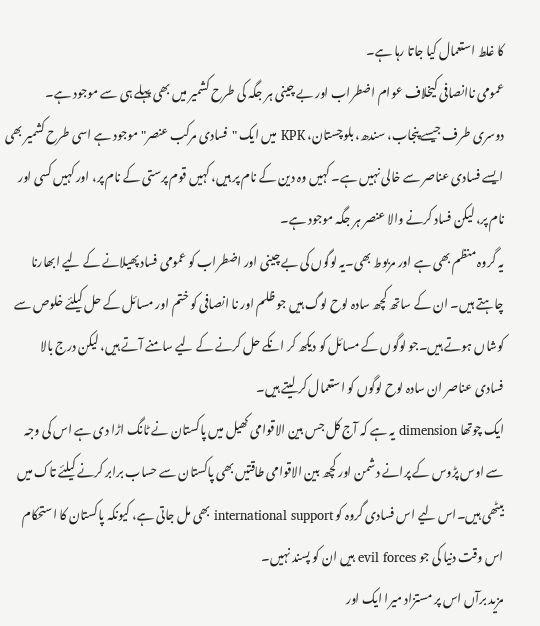کا غلط استعمال کیا جاتا رہا ہے۔
عمومی ناانصافی کیخلاف عوام اضطراب اور بے چینی ہر جگہ کی طرح کشمیر میں بھی پہلے ہی سے موجود ہے۔ دوسری طرف جیسے پنجاب، سندھ، بلوچستان، KPK میں ایک "فسادی مرکب عنصر" موجود ہے اسی طرح کشمیر بھی ایسے فسادی عناصر سے خالی نہیں ہے۔ کہیں وہ دین کے نام پر ہیں، کہیں قوم پرستی کے نام پر، اور کہیں کسی اور نام پر، لیکن فساد کرنے والا عنصر ہر جگہ موجود ہے۔
یہ گروہ منظم بھی ہے اور مربوط بھی۔یہ لوگوں کی بے چینی اور اضطراب کو عمومی فساد پھیلانے کے لیے ابھارنا چاہتے ہیں۔ ان کے ساتھ کچھ سادہ لوح لوگ ہیں جو ظلم اور نا انصافی کو ختم اور مسائل کے حل کیلئے خلوص سے کوشاں ہوتے ہیں۔جو لوگوں کے مسائل کو دیکھ کر انکے حل کرنے کے لیے سامنے آتے ہیں، لیکن درج بالا فسادی عناصر ان سادہ لوح لوگوں کو استعمال کر لیتے ہیں۔
ایک چوتھا dimension یہ ہے کہ آج کل جس بین الاقوامی کھیل میں پاکستان نے ٹانگ اڑا دی ہے اس کی وجہ سے اوس پڑوس کے پرانے دشمن اور کچھ بین الاقوامی طاقتیں بھی پاکستان سے حساب برابر کرنے کیلئے تاک میں بیٹھی ہیں۔اس لیے اس فسادی گروہ کو international support بھی مل جاتی ہے، کیونکہ پاکستان کا استحکام اس وقت دنیا کی جو evil forces ہیں ان کو پسند نہیں۔
مزید برآں اس پر مستزاد میرا ایک اور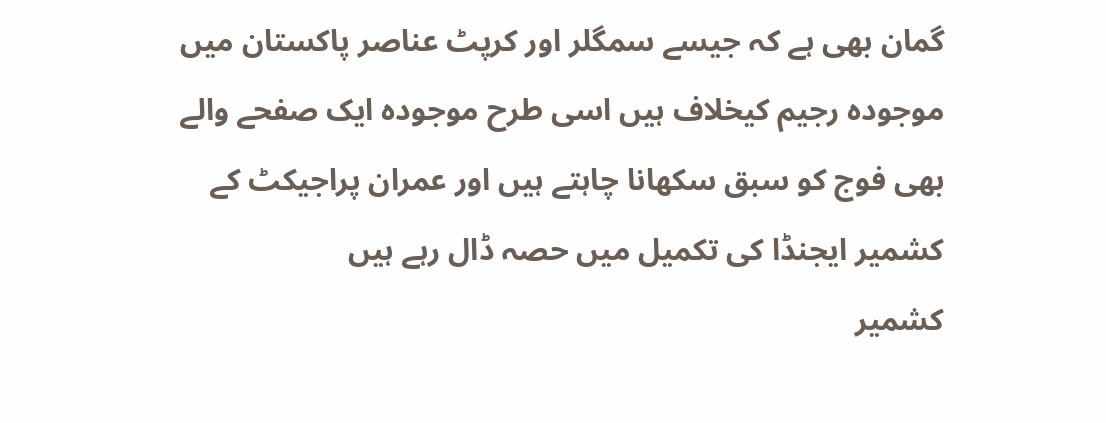گمان بھی ہے کہ جیسے سمگلر اور کرپٹ عناصر پاکستان میں موجودہ رجیم کیخلاف ہیں اسی طرح موجودہ ایک صفحے والے بھی فوج کو سبق سکھانا چاہتے ہیں اور عمران پراجیکٹ کے کشمیر ایجنڈا کی تکمیل میں حصہ ڈال رہے ہیں
کشمیر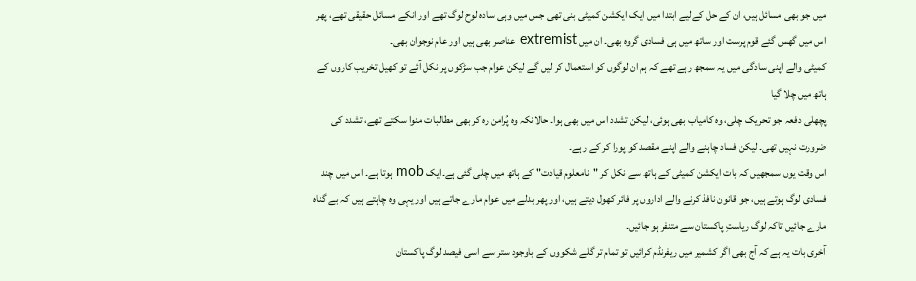میں جو بھی مسائل ہیں، ان کے حل کےلیے ابتدا میں ایک ایکشن کمیٹی بنی تھی جس میں وہی سادہ لوح لوگ تھے اور انکے مسائل حقیقی تھے، پھر اس میں گھس گئے قوم پرست اور ساتھ میں ہی فسادی گروہ بھی۔ ان میں extremist عناصر بھی ہیں اور عام نوجوان بھی۔
کمیٹی والے اپنی سادگی میں یہ سمجھ رہے تھے کہ ہم ان لوگوں کو استعمال کر لیں گے لیکن عوام جب سڑکوں پر نکل آئے تو کھیل تخریب کاروں کے ہاتھ میں چلا گیا
پچھلی دفعہ جو تحریک چلی، وہ کامیاب بھی ہوئی، لیکن تشدد اس میں بھی ہوا۔ حالانکہ وہ پُرامن رہ کر بھی مطالبات منوا سکتے تھے، تشدد کی ضرورت نہیں تھی۔ لیکن فساد چاہنے والے اپنے مقصد کو پورا کر کے رہے۔
اس وقت یوں سمجھیں کہ بات ایکشن کمیٹی کے ہاتھ سے نکل کر "نامعلوم قیادت" کے ہاتھ میں چلی گئی ہے۔ایک mob ہوتا ہے۔ اس میں چند فسادی لوگ ہوتے ہیں، جو قانون نافذ کرنے والے اداروں پر فائر کھول دیتے ہیں، اور پھر بدلے میں عوام مارے جاتے ہیں اور یہی وہ چاہتے ہیں کہ بے گناہ مارے جائیں تاکہ لوگ ریاستِ پاکستان سے متنفر ہو جائیں۔
آخری بات یہ ہے کہ آج بھی اگر کشمیر میں ریفرنڈم کرائیں تو تمام تر گلے شکووں کے باوجود ستر سے اسی فیصد لوگ پاکستان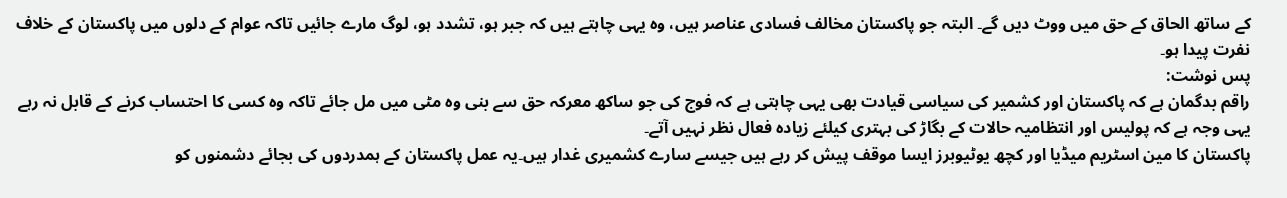کے ساتھ الحاق کے حق میں ووٹ دیں گے۔ البتہ جو پاکستان مخالف فسادی عناصر ہیں، وہ یہی چاہتے ہیں کہ جبر ہو، تشدد ہو، لوگ مارے جائیں تاکہ عوام کے دلوں میں پاکستان کے خلاف نفرت پیدا ہو۔
پس نوشت:
راقم بدگمان ہے کہ پاکستان اور کشمیر کی سیاسی قیادت بھی یہی چاہتی ہے کہ فوج کی جو ساکھ معرکہ حق سے بنی وہ مٹی میں مل جائے تاکہ وہ کسی کا احتساب کرنے کے قابل نہ رہے یہی وجہ ہے کہ پولیس اور انتظامیہ حالات کے بگاڑ کی بہتری کیلئے زیادہ فعال نظر نہیں آتے۔
پاکستان کا مین اسٹریم میڈیا اور کچھ یوٹیوبرز ایسا موقف پیش کر رہے ہیں جیسے سارے کشمیری غدار ہیں۔یہ عمل پاکستان کے ہمدردوں کی بجائے دشمنوں کو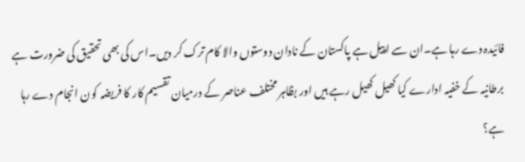فائیدہ دے رہا ہے۔ان سے اپیل ہے پاکستان کے نادان دوستوں والا کام ترک کر دیں۔اس کی بھی تحقیق کی ضرورت ہے برطانیہ کے خفیہ ادارے کیا کھیل کھیل رہے ہیں اور بظاہر مختلف عناصر کے درمیان تقسیم کار کا فریضہ کون انجام دے رہا ہے؟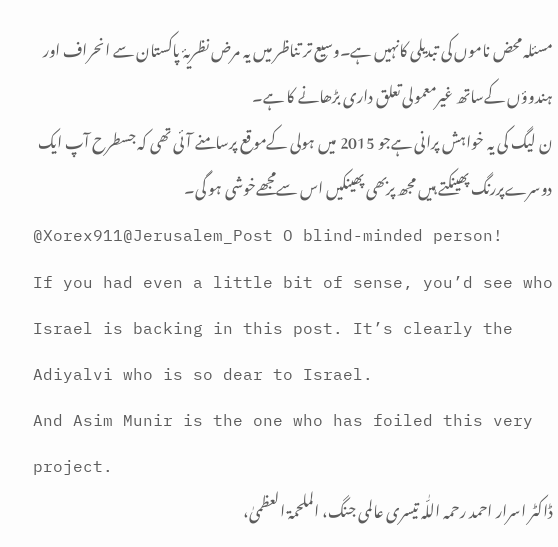مسئلہ محض ناموں کی تبدیلی کانہیں ہے۔وسیع تر تناظر میں یہ مرض نظریۂ پاکستان سے انحراف اور ہندوؤں کےساتھ غیرمعمولی تعلق داری بڑھانے کا ہے۔
ن لیگ کی یہ خواہش پرانی ہےجو 2015 میں ہولی کےموقع پرسامنے آئی تھی کہ جسطرح آپ ایک دوسرےپررنگ پھینکتے ہیں مجھ پربھی پھینکیں اس سےمجھےخوشی ہو گی۔
@Xorex911@Jerusalem_Post O blind-minded person!
If you had even a little bit of sense, you’d see who Israel is backing in this post. It’s clearly the Adiyalvi who is so dear to Israel.
And Asim Munir is the one who has foiled this very project.
ڈاکٹر اسرار احمد رحمہ اللّٰہ تیسری عالمی جنگ، الملحمۃ العظمیٰ،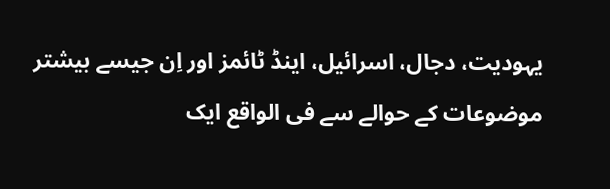یہودیت، دجال، اسرائیل، اینڈ ٹائمز اور اِن جیسے بیشتر موضوعات کے حوالے سے فی الواقع ایک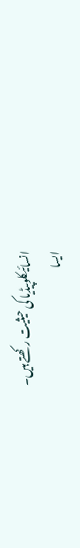انسائیکلوپیڈیا کی حیثیت رکھتے ہیں۔
ایسا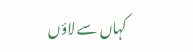کہاں سے لاؤں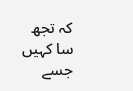کہ تجھ سا کہیں جسے